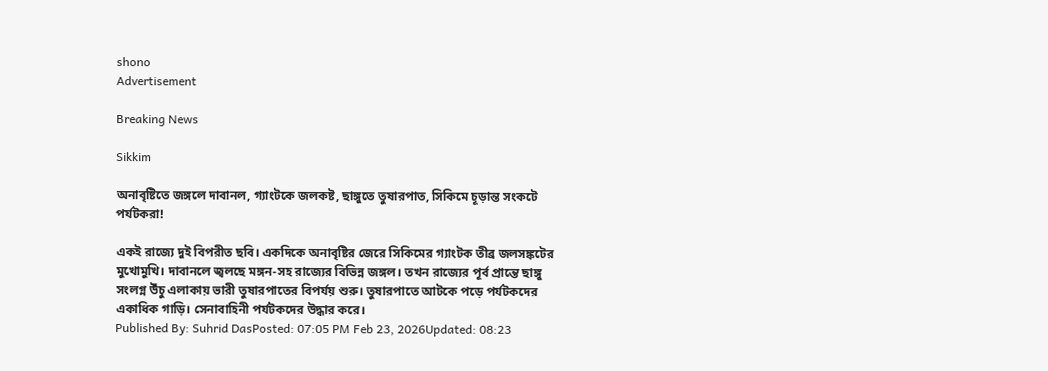shono
Advertisement

Breaking News

Sikkim

অনাবৃষ্টিতে জঙ্গলে দাবানল, গ্যাংটকে জলকষ্ট, ছাঙ্গুতে তুষারপাত, সিকিমে চূড়ান্ত সংকটে পর্যটকরা!

একই রাজ্যে দুই বিপরীত ছবি। একদিকে অনাবৃষ্টির জেরে সিকিমের গ্যাংটক তীব্র জলসঙ্কটের মুখোমুখি। দাবানলে জ্বলছে মঙ্গন-সহ রাজ্যের বিভিন্ন জঙ্গল। তখন রাজ্যের পূর্ব প্রান্তে ছাঙ্গু সংলগ্ন উঁচু এলাকায় ভারী তুষারপাতের বিপর্যয় শুরু। তুষারপাতে আটকে পড়ে পর্যটকদের একাধিক গাড়ি। সেনাবাহিনী পর্যটকদের উদ্ধার করে।
Published By: Suhrid DasPosted: 07:05 PM Feb 23, 2026Updated: 08:23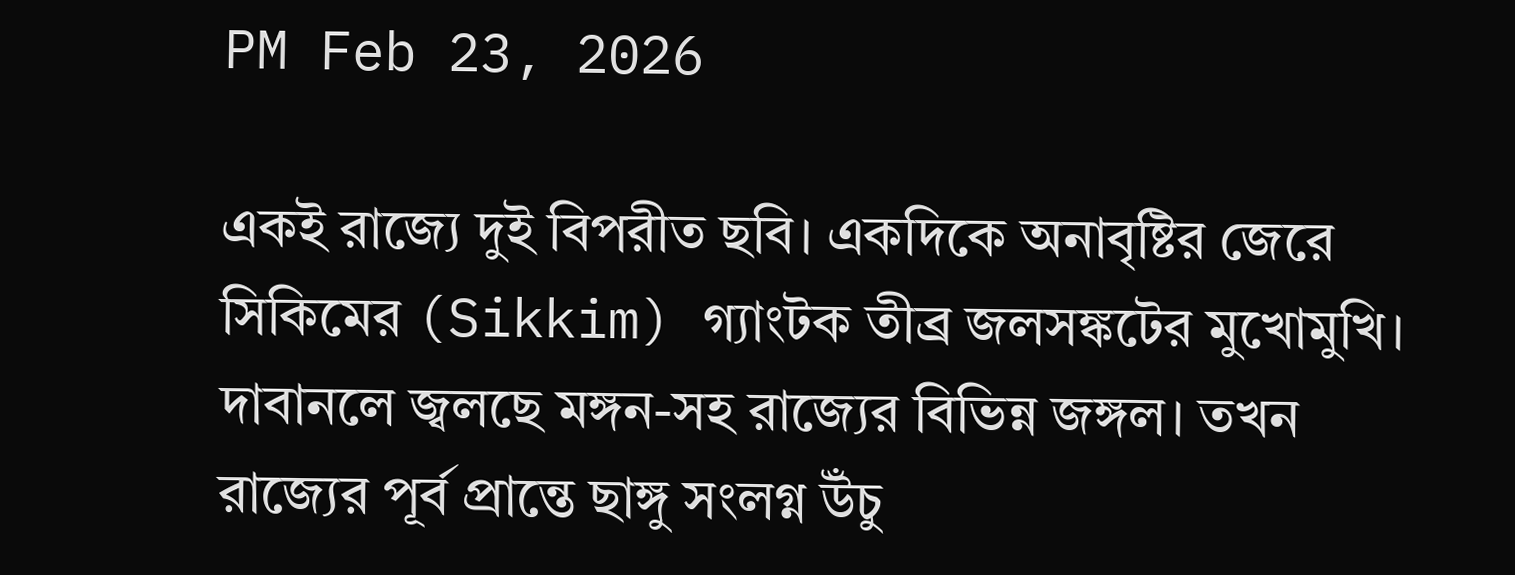PM Feb 23, 2026

একই রাজ্যে দুই বিপরীত ছবি। একদিকে অনাবৃষ্টির জেরে সিকিমের (Sikkim) গ্যাংটক তীব্র জলসঙ্কটের মুখোমুখি। দাবানলে জ্বলছে মঙ্গন-সহ রাজ্যের বিভিন্ন জঙ্গল। তখন রাজ্যের পূর্ব প্রান্তে ছাঙ্গু সংলগ্ন উঁচু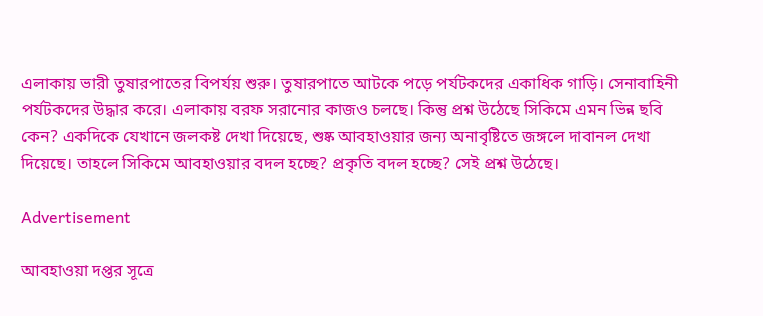এলাকায় ভারী তুষারপাতের বিপর্যয় শুরু। তুষারপাতে আটকে পড়ে পর্যটকদের একাধিক গাড়ি। সেনাবাহিনী পর্যটকদের উদ্ধার করে। এলাকায় বরফ সরানোর কাজও চলছে। কিন্তু প্রশ্ন উঠেছে সিকিমে এমন ভিন্ন ছবি কেন? একদিকে যেখানে জলকষ্ট দেখা দিয়েছে, শুষ্ক আবহাওয়ার জন্য অনাবৃষ্টিতে জঙ্গলে দাবানল দেখা দিয়েছে। তাহলে সিকিমে আবহাওয়ার বদল হচ্ছে? প্রকৃতি বদল হচ্ছে? সেই প্রশ্ন উঠেছে।

Advertisement

আবহাওয়া দপ্তর সূত্রে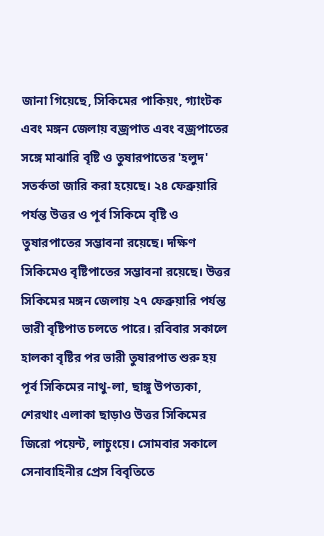জানা গিয়েছে, সিকিমের পাকিয়ং, গ্যাংটক এবং মঙ্গন জেলায় বজ্রপাত এবং বজ্রপাতের সঙ্গে মাঝারি বৃষ্টি ও তুষারপাতের 'হলুদ' সতর্কতা জারি করা হয়েছে। ২৪ ফেব্রুয়ারি পর্যন্ত উত্তর ও পূর্ব সিকিমে বৃষ্টি ও তুষারপাতের সম্ভাবনা রয়েছে। দক্ষিণ সিকিমেও বৃষ্টিপাতের সম্ভাবনা রয়েছে। উত্তর সিকিমের মঙ্গন জেলায় ২৭ ফেব্রুয়ারি পর্যন্ত ভারী বৃষ্টিপাত চলতে পারে। রবিবার সকালে হালকা বৃষ্টির পর ভারী তুষারপাত শুরু হয় পূর্ব সিকিমের নাথু-লা, ছাঙ্গু উপত্যকা, শেরথাং এলাকা ছাড়াও উত্তর সিকিমের জিরো পয়েন্ট, লাচুংয়ে। সোমবার সকালে সেনাবাহিনীর প্রেস বিবৃতিতে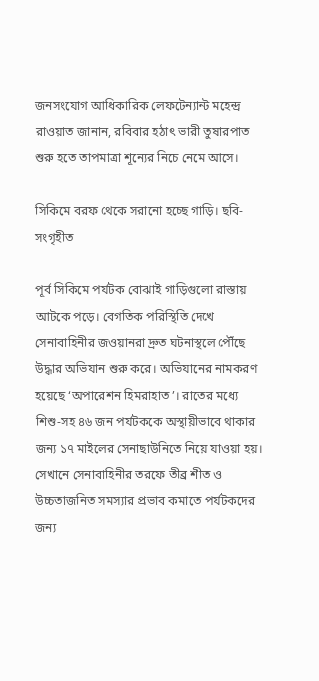জনসংযোগ আধিকারিক লেফটেন্যান্ট মহেন্দ্র রাওয়াত জানান, রবিবার হঠাৎ ভারী তুষারপাত শুরু হতে তাপমাত্রা শূন্যের নিচে নেমে আসে।

সিকিমে বরফ থেকে সরানো হচ্ছে গাড়ি। ছবি- সংগৃহীত

পূর্ব সিকিমে পর্যটক বোঝাই গাড়িগুলো রাস্তায় আটকে পড়ে। বেগতিক পরিস্থিতি দেখে সেনাবাহিনীর জওয়ানরা দ্রুত ঘটনাস্থলে পৌঁছে উদ্ধার অভিযান শুরু করে। অভিযানের নামকরণ হয়েছে ‘অপারেশন হিমরাহাত’। রাতের মধ্যে শিশু-সহ ৪৬ জন পর্যটককে অস্থায়ীভাবে থাকার জন্য ১৭ মাইলের সেনাছাউনিতে নিয়ে যাওয়া হয়। সেখানে সেনাবাহিনীর তরফে তীব্র শীত ও উচ্চতাজনিত সমস্যার প্রভাব কমাতে পর্যটকদের জন্য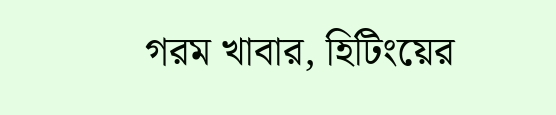গরম খাবার, হিটিংয়ের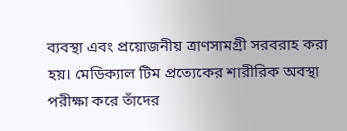ব্যবস্থা এবং প্রয়োজনীয় ত্রাণসামগ্রী সরবরাহ করা হয়। মেডিক্যাল টিম প্রত্যেকের শারীরিক অবস্থা পরীক্ষা করে তাঁদের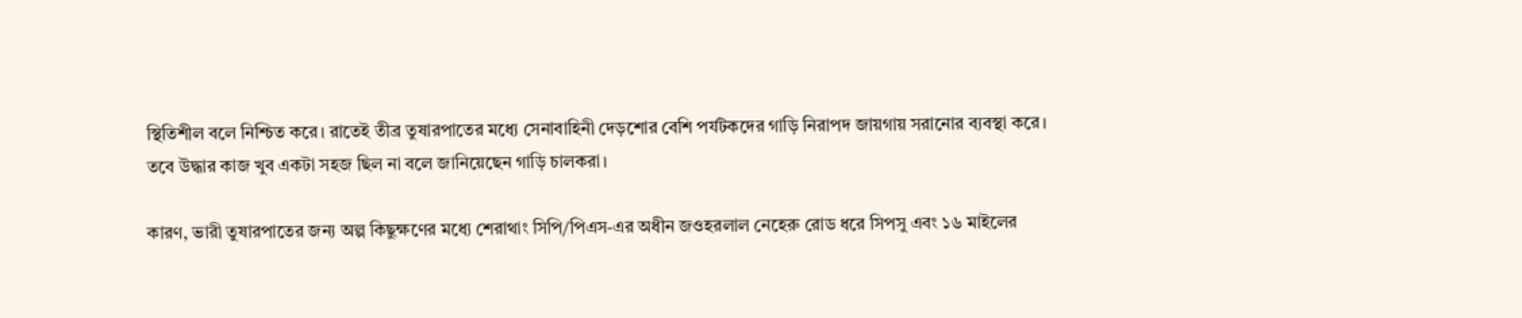স্থিতিশীল বলে নিশ্চিত করে। রাতেই তীব্র তুষারপাতের মধ্যে সেনাবাহিনী দেড়শোর বেশি পর্যটকদের গাড়ি নিরাপদ জায়গায় সরানোর ব্যবস্থা করে। তবে উদ্ধার কাজ খুব একটা সহজ ছিল না বলে জানিয়েছেন গাড়ি চালকরা।

কারণ, ভারী তুষারপাতের জন্য অল্প কিছুক্ষণের মধ্যে শেরাথাং সিপি/পিএস-এর অধীন জওহরলাল নেহেরু রোড ধরে সিপসু এবং ১৬ মাইলের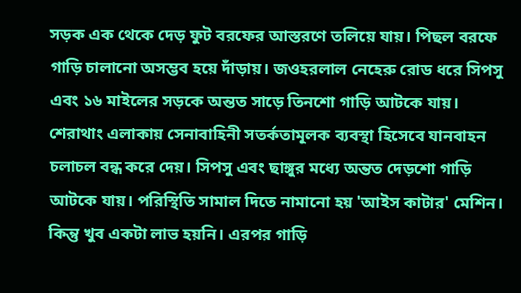সড়ক এক থেকে দেড় ফুট বরফের আস্তরণে তলিয়ে যায়। পিছল বরফে গাড়ি চালানো অসম্ভব হয়ে দাঁড়ায়। জওহরলাল নেহেরু রোড ধরে সিপসু এবং ১৬ মাইলের সড়কে অন্তত সাড়ে তিনশো গাড়ি আটকে যায়। শেরাথাং এলাকায় সেনাবাহিনী সতর্কতামূলক ব্যবস্থা হিসেবে যানবাহন চলাচল বন্ধ করে দেয়। সিপসু এবং ছাঙ্গুর মধ্যে অন্তত দেড়শো গাড়ি আটকে যায়। পরিস্থিতি সামাল দিতে নামানো হয় 'আইস কাটার' মেশিন। কিন্তু খুব একটা লাভ হয়নি। এরপর গাড়ি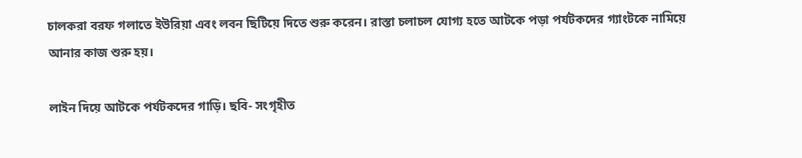চালকরা বরফ গলাতে ইউরিয়া এবং লবন ছিটিয়ে দিতে শুরু করেন। রাস্তা চলাচল যোগ্য হতে আটকে পড়া পর্যটকদের গ্যাংটকে নামিয়ে আনার কাজ শুরু হয়।

লাইন দিয়ে আটকে পর্যটকদের গাড়ি। ছবি- সংগৃহীত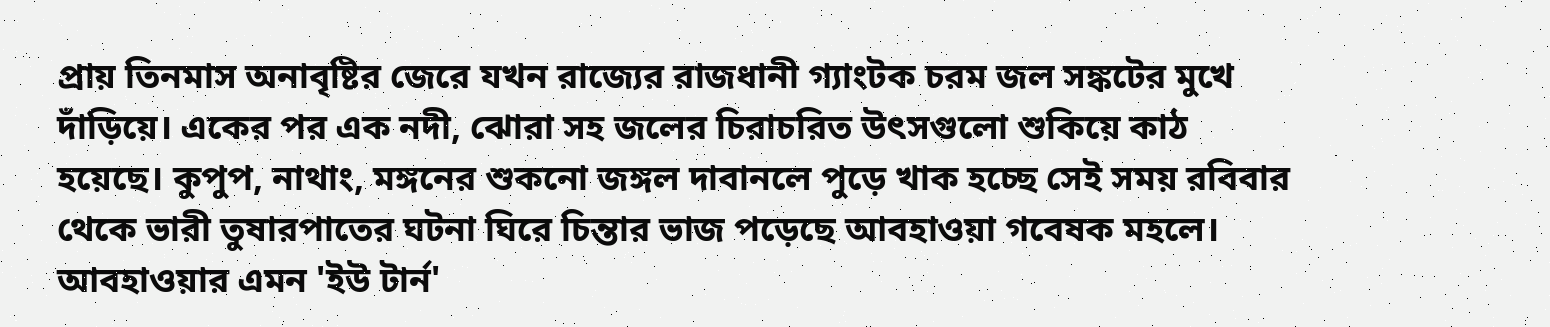প্রায় তিনমাস অনাবৃষ্টির জেরে যখন রাজ্যের রাজধানী গ্যাংটক চরম জল সঙ্কটের মুখে দাঁড়িয়ে। একের পর এক নদী, ঝোরা সহ জলের চিরাচরিত উৎসগুলো শুকিয়ে কাঠ হয়েছে। কুপুপ, নাথাং, মঙ্গনের শুকনো জঙ্গল দাবানলে পুড়ে খাক হচ্ছে সেই সময় রবিবার থেকে ভারী তুষারপাতের ঘটনা ঘিরে চিন্তার ভাজ পড়েছে আবহাওয়া গবেষক মহলে। আবহাওয়ার এমন 'ইউ টার্ন'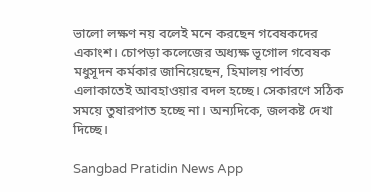ভালো লক্ষণ নয় বলেই মনে করছেন গবেষকদের একাংশ। চোপড়া কলেজের অধ্যক্ষ ভূগোল গবেষক মধুসূদন কর্মকার জানিয়েছেন, হিমালয় পার্বত্য এলাকাতেই আবহাওয়ার বদল হচ্ছে। সেকারণে সঠিক সময়ে তুষারপাত হচ্ছে না। অন্যদিকে, জলকষ্ট দেখা দিচ্ছে।

Sangbad Pratidin News App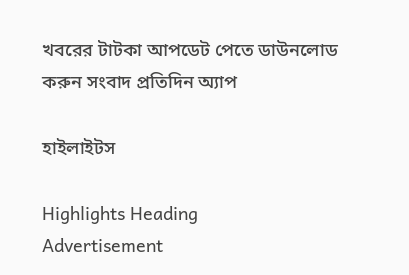খবরের টাটকা আপডেট পেতে ডাউনলোড করুন সংবাদ প্রতিদিন অ্যাপ

হাইলাইটস

Highlights Heading
Advertisement